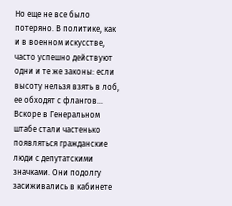Но еще не все было потеряно. В политике, как и в военном искусстве, часто успешно действуют одни и те же законы: если высоту нельзя взять в лоб, ее обходят с флангов…
Вскоре в Генеральном штабе стали частенько появляться гражданские люди с депутатскими значками. Они подолгу засиживались в кабинете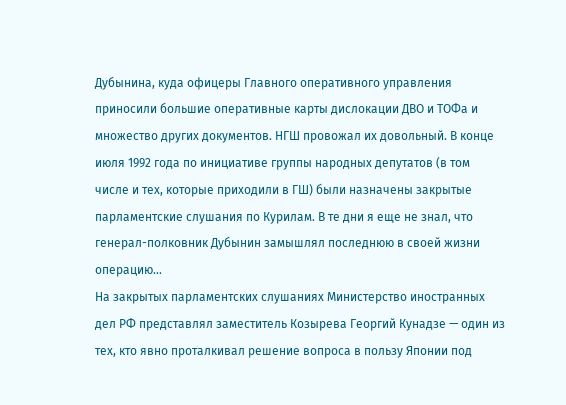Дубынина, куда офицеры Главного оперативного управления приносили большие оперативные карты дислокации ДВО и ТОФа и множество других документов. НГШ провожал их довольный. В конце июля 1992 года по инициативе группы народных депутатов (в том числе и тех, которые приходили в ГШ) были назначены закрытые парламентские слушания по Курилам. В те дни я еще не знал, что генерал-полковник Дубынин замышлял последнюю в своей жизни операцию…
На закрытых парламентских слушаниях Министерство иностранных дел РФ представлял заместитель Козырева Георгий Кунадзе — один из тех, кто явно проталкивал решение вопроса в пользу Японии под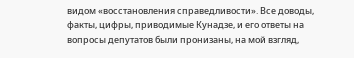видом «восстановления справедливости». Все доводы, факты, цифры, приводимые Кунадзе, и его ответы на вопросы депутатов были пронизаны, на мой взгляд,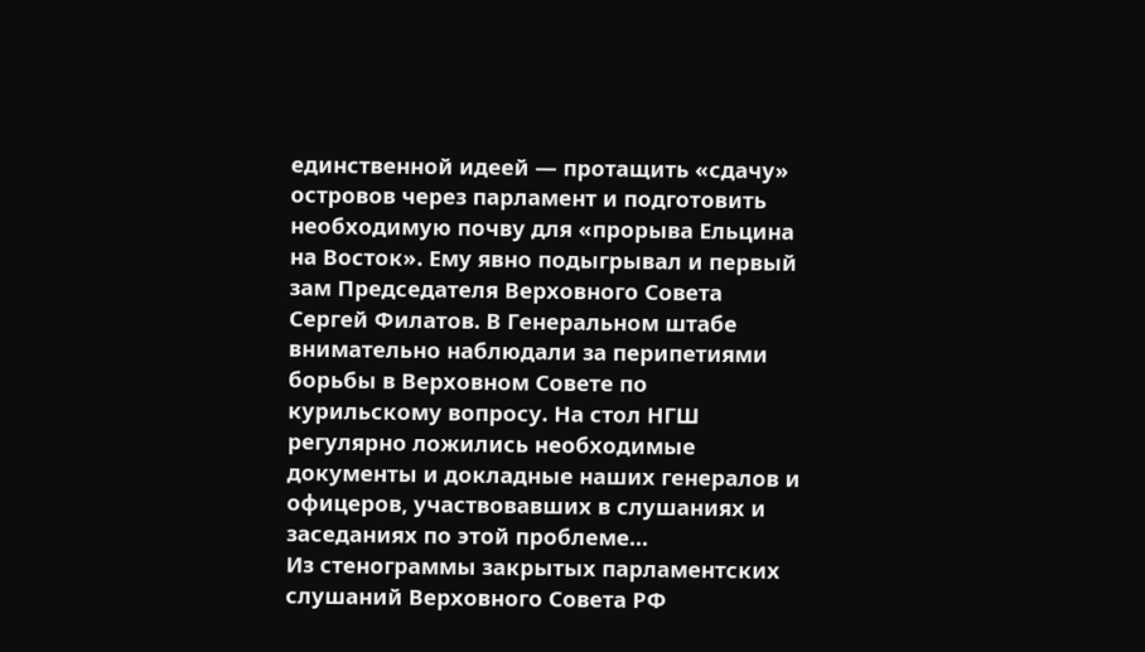единственной идеей — протащить «сдачу» островов через парламент и подготовить необходимую почву для «прорыва Ельцина на Восток». Ему явно подыгрывал и первый зам Председателя Верховного Совета Сергей Филатов. В Генеральном штабе внимательно наблюдали за перипетиями борьбы в Верховном Совете по курильскому вопросу. На стол НГШ регулярно ложились необходимые документы и докладные наших генералов и офицеров, участвовавших в слушаниях и заседаниях по этой проблеме…
Из стенограммы закрытых парламентских слушаний Верховного Совета РФ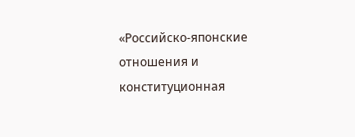«Российско-японские отношения и конституционная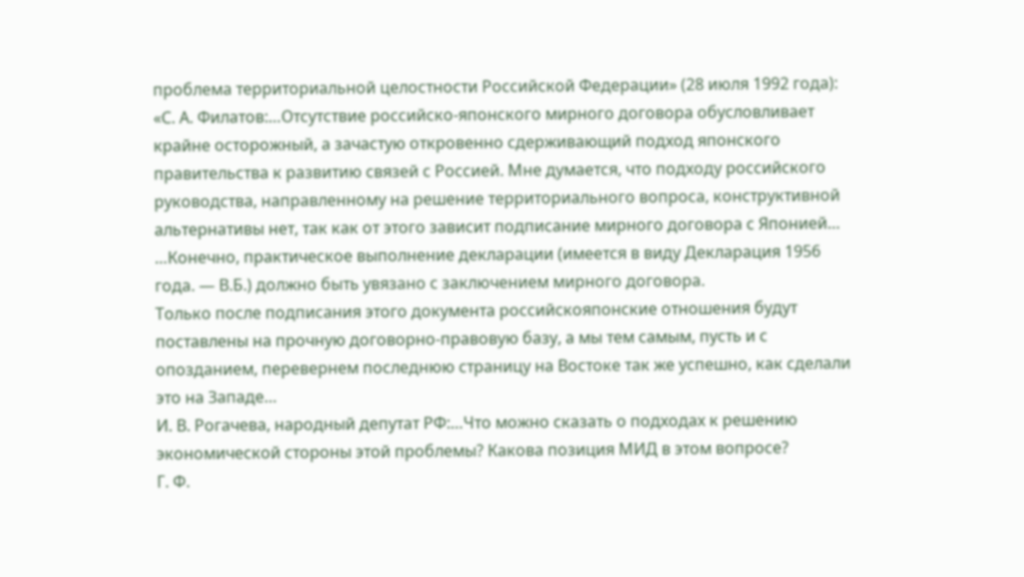проблема территориальной целостности Российской Федерации» (28 июля 1992 года):
«С. А. Филатов:…Отсутствие российско-японского мирного договора обусловливает крайне осторожный, а зачастую откровенно сдерживающий подход японского правительства к развитию связей с Россией. Мне думается, что подходу российского руководства, направленному на решение территориального вопроса, конструктивной альтернативы нет, так как от этого зависит подписание мирного договора с Японией…
…Конечно, практическое выполнение декларации (имеется в виду Декларация 1956 года. — В.Б.) должно быть увязано с заключением мирного договора.
Только после подписания этого документа российскояпонские отношения будут поставлены на прочную договорно-правовую базу, а мы тем самым, пусть и с опозданием, перевернем последнюю страницу на Востоке так же успешно, как сделали это на Западе…
И. В. Рогачева, народный депутат РФ:…Что можно сказать о подходах к решению экономической стороны этой проблемы? Какова позиция МИД в этом вопросе?
Г. Ф.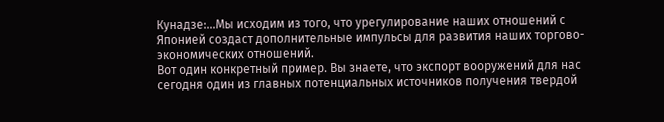Кунадзе:…Мы исходим из того, что урегулирование наших отношений с Японией создаст дополнительные импульсы для развития наших торгово-экономических отношений.
Вот один конкретный пример. Вы знаете, что экспорт вооружений для нас сегодня один из главных потенциальных источников получения твердой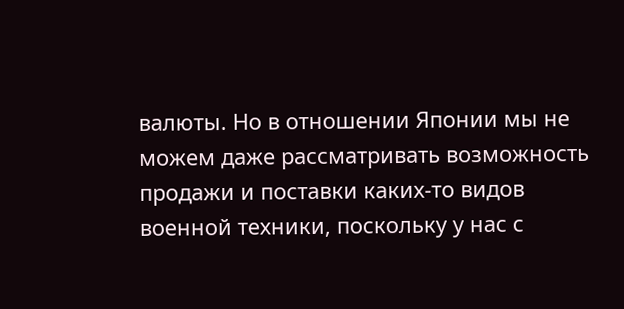валюты. Но в отношении Японии мы не можем даже рассматривать возможность продажи и поставки каких-то видов военной техники, поскольку у нас с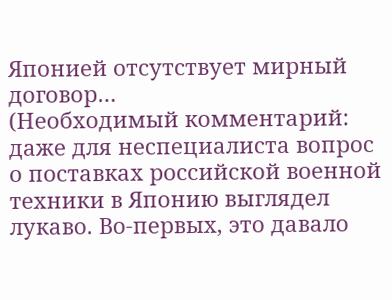Японией отсутствует мирный договор…
(Необходимый комментарий: даже для неспециалиста вопрос о поставках российской военной техники в Японию выглядел лукаво. Во-первых, это давало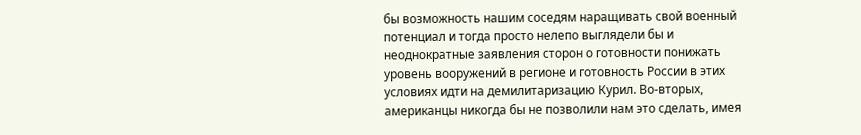бы возможность нашим соседям наращивать свой военный потенциал и тогда просто нелепо выглядели бы и неоднократные заявления сторон о готовности понижать уровень вооружений в регионе и готовность России в этих условиях идти на демилитаризацию Курил. Во-вторых, американцы никогда бы не позволили нам это сделать, имея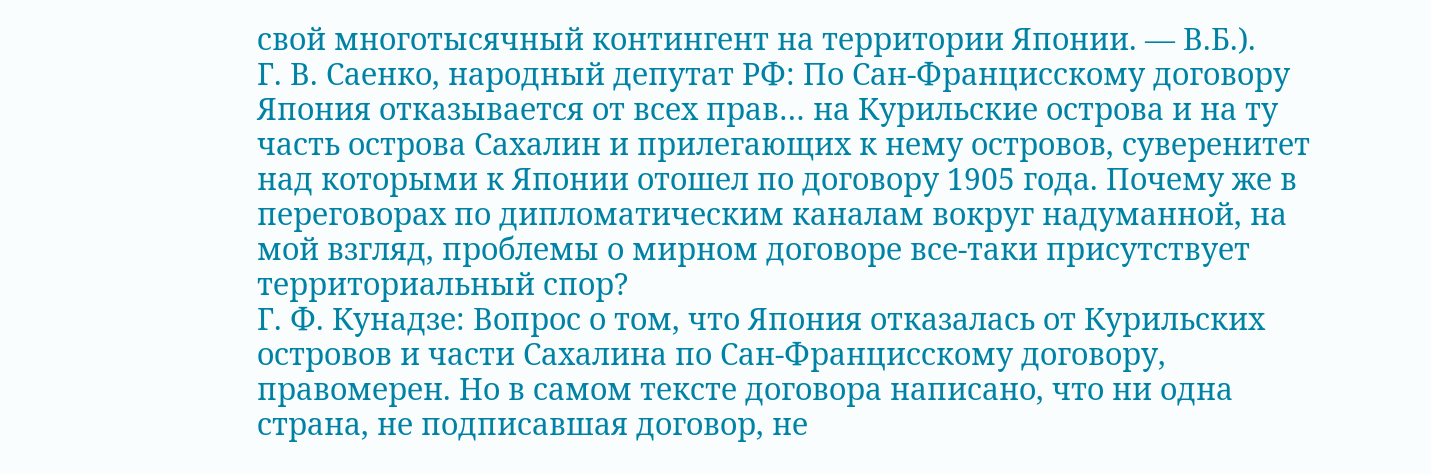свой многотысячный контингент на территории Японии. — В.Б.).
Г. В. Саенко, народный депутат РФ: По Сан-Францисскому договору Япония отказывается от всех прав… на Курильские острова и на ту часть острова Сахалин и прилегающих к нему островов, суверенитет над которыми к Японии отошел по договору 1905 года. Почему же в переговорах по дипломатическим каналам вокруг надуманной, на мой взгляд, проблемы о мирном договоре все-таки присутствует территориальный спор?
Г. Ф. Кунадзе: Вопрос о том, что Япония отказалась от Курильских островов и части Сахалина по Сан-Францисскому договору, правомерен. Но в самом тексте договора написано, что ни одна страна, не подписавшая договор, не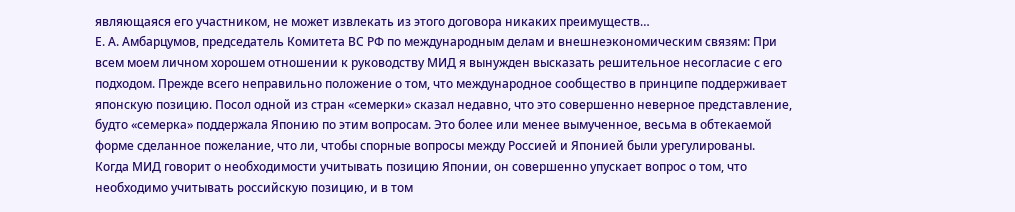являющаяся его участником, не может извлекать из этого договора никаких преимуществ…
Е. А. Амбарцумов, председатель Комитета ВС РФ по международным делам и внешнеэкономическим связям: При всем моем личном хорошем отношении к руководству МИД я вынужден высказать решительное несогласие с его подходом. Прежде всего неправильно положение о том, что международное сообщество в принципе поддерживает японскую позицию. Посол одной из стран «семерки» сказал недавно, что это совершенно неверное представление, будто «семерка» поддержала Японию по этим вопросам. Это более или менее вымученное, весьма в обтекаемой форме сделанное пожелание, что ли, чтобы спорные вопросы между Россией и Японией были урегулированы.
Когда МИД говорит о необходимости учитывать позицию Японии, он совершенно упускает вопрос о том, что необходимо учитывать российскую позицию, и в том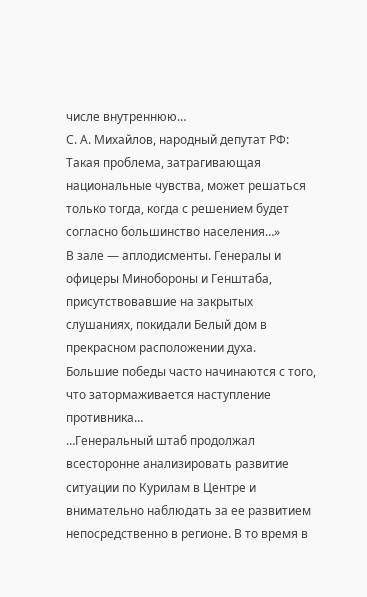числе внутреннюю…
С. А. Михайлов, народный депутат РФ: Такая проблема, затрагивающая национальные чувства, может решаться только тогда, когда с решением будет согласно большинство населения…»
В зале — аплодисменты. Генералы и офицеры Минобороны и Генштаба, присутствовавшие на закрытых слушаниях, покидали Белый дом в прекрасном расположении духа.
Большие победы часто начинаются с того, что затормаживается наступление противника…
…Генеральный штаб продолжал всесторонне анализировать развитие ситуации по Курилам в Центре и внимательно наблюдать за ее развитием непосредственно в регионе. В то время в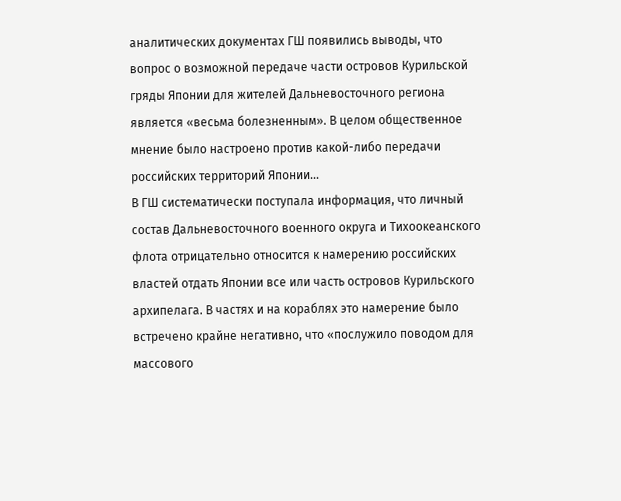аналитических документах ГШ появились выводы, что вопрос о возможной передаче части островов Курильской гряды Японии для жителей Дальневосточного региона является «весьма болезненным». В целом общественное мнение было настроено против какой-либо передачи российских территорий Японии…
В ГШ систематически поступала информация, что личный состав Дальневосточного военного округа и Тихоокеанского флота отрицательно относится к намерению российских властей отдать Японии все или часть островов Курильского архипелага. В частях и на кораблях это намерение было встречено крайне негативно, что «послужило поводом для массового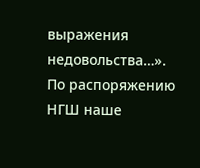выражения недовольства…».
По распоряжению НГШ наше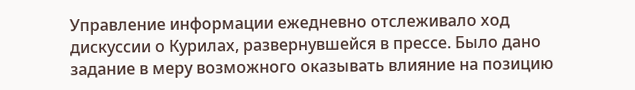Управление информации ежедневно отслеживало ход дискуссии о Курилах, развернувшейся в прессе. Было дано задание в меру возможного оказывать влияние на позицию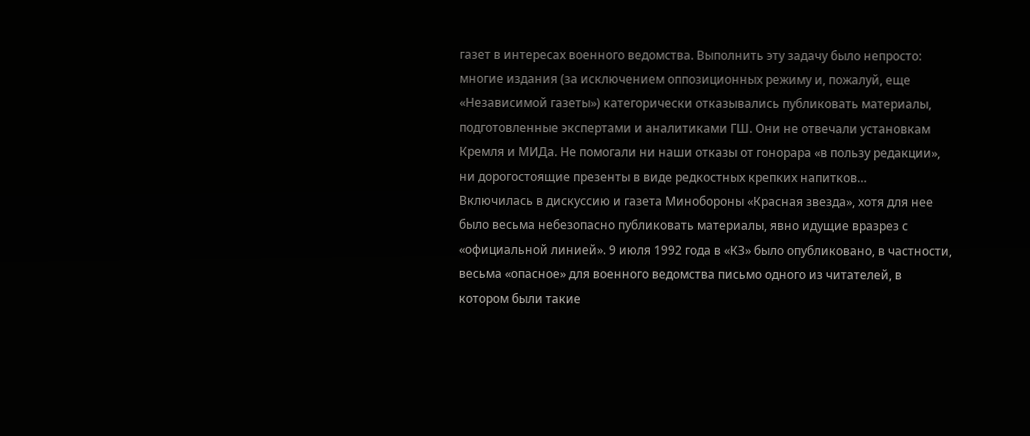газет в интересах военного ведомства. Выполнить эту задачу было непросто: многие издания (за исключением оппозиционных режиму и, пожалуй, еще «Независимой газеты») категорически отказывались публиковать материалы, подготовленные экспертами и аналитиками ГШ. Они не отвечали установкам Кремля и МИДа. Не помогали ни наши отказы от гонорара «в пользу редакции», ни дорогостоящие презенты в виде редкостных крепких напитков…
Включилась в дискуссию и газета Минобороны «Красная звезда», хотя для нее было весьма небезопасно публиковать материалы, явно идущие вразрез с «официальной линией». 9 июля 1992 года в «КЗ» было опубликовано, в частности, весьма «опасное» для военного ведомства письмо одного из читателей, в котором были такие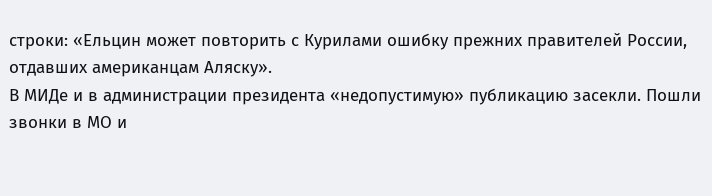строки: «Ельцин может повторить с Курилами ошибку прежних правителей России, отдавших американцам Аляску».
В МИДе и в администрации президента «недопустимую» публикацию засекли. Пошли звонки в МО и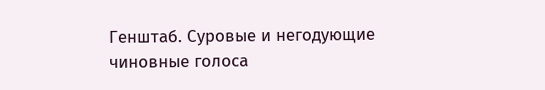Генштаб. Суровые и негодующие чиновные голоса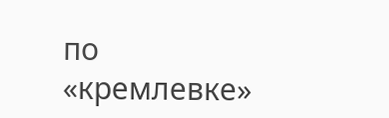по «кремлевке»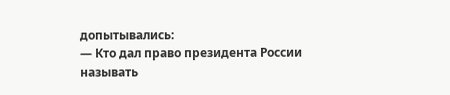допытывались:
— Кто дал право президента России называть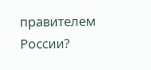правителем России?